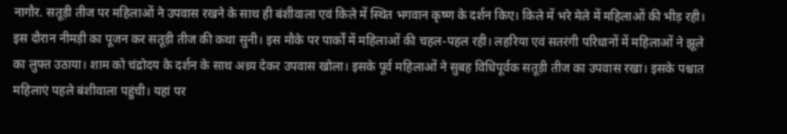नागौर. सतूड़ी तीज पर महिलाओं ने उपवास रखने के साथ ही बंशीवाला एवं किले में स्थित भगवान कृष्ण के दर्शन किए। किले में भरे मेले में महिलाओं की भीड़ रही। इस दौरान नीमड़ी का पूजन कर सतूड़ी तीज की कथा सुनी। इस मौके पर पार्कों में महिलाओं की चहल-पहल रही। लहरिया एवं सतरंगी परिधानों में महिलाओं ने झूले का लुफ्त उठाया। शाम को चंद्रोदय के दर्शन के साथ अध्र्य देकर उपवास खोला। इसके पूर्व महिलाओं ने सुबह विधिपूर्वक सतूड़ी तीज का उपवास रखा। इसके पश्चात महिलाएं पहले बंशीवाला पहुंची। यहां पर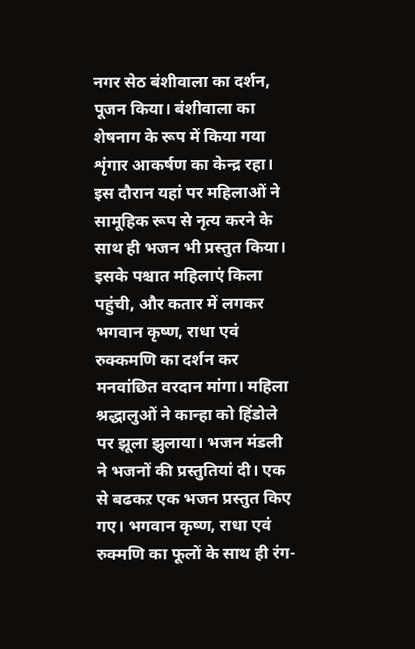नगर सेठ बंशीवाला का दर्शन, पूजन किया। बंशीवाला का शेषनाग के रूप में किया गया शृंगार आकर्षण का केन्द्र रहा। इस दौरान यहां पर महिलाओं ने सामूहिक रूप से नृत्य करने के साथ ही भजन भी प्रस्तुत किया। इसके पश्चात महिलाएं किला पहुंची, और कतार में लगकर भगवान कृष्ण, राधा एवं रुक्कमणि का दर्शन कर मनवांछित वरदान मांगा। महिला श्रद्धालुओं ने कान्हा को हिंडोले पर झूला झुलाया। भजन मंडली ने भजनों की प्रस्तुतियां दी। एक से बढकऱ एक भजन प्रस्तुत किए गए। भगवान कृष्ण, राधा एवं रुक्मणि का फूलों के साथ ही रंग-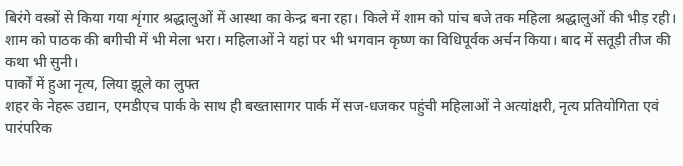बिरंगे वस्त्रों से किया गया शृंगार श्रद्धालुओं में आस्था का केन्द्र बना रहा। किले में शाम को पांच बजे तक महिला श्रद्धालुओं की भीड़ रही। शाम को पाठक की बगीची में भी मेला भरा। महिलाओं ने यहां पर भी भगवान कृष्ण का विधिपूर्वक अर्चन किया। बाद में सतूड़ी तीज की कथा भी सुनी।
पार्कों में हुआ नृत्य, लिया झूले का लुफ्त
शहर के नेहरू उद्यान, एमडीएच पार्क के साथ ही बख्तासागर पार्क में सज-धजकर पहुंची महिलाओं ने अत्यांक्षरी, नृत्य प्रतियोगिता एवं पारंपरिक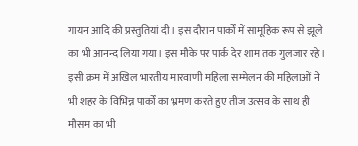गायन आदि की प्रस्तुतियां दी। इस दौरान पार्कों में सामूहिक रूप से झूले का भी आनन्द लिया गया। इस मौके पर पार्क देर शाम तक गुलजार रहे। इसी क्रम में अखिल भारतीय मारवाणी महिला सम्मेलन की महिलाओं ने भी शहर के विभिन्न पार्कों का भ्रमण करते हुए तीज उत्सव के साथ ही मौसम का भी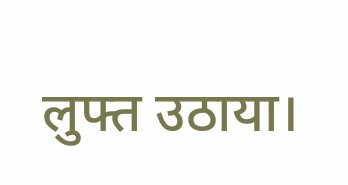लुफ्त उठाया।